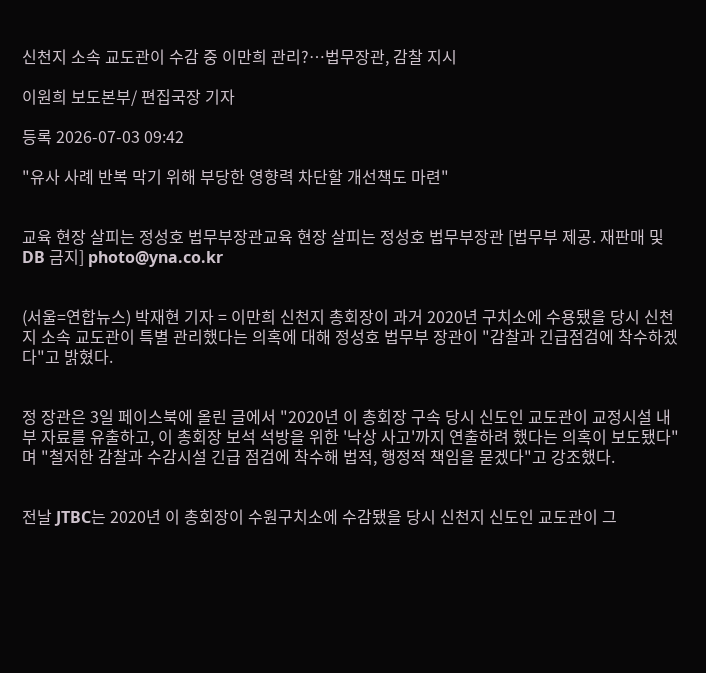신천지 소속 교도관이 수감 중 이만희 관리?…법무장관, 감찰 지시

이원희 보도본부/ 편집국장 기자

등록 2026-07-03 09:42

"유사 사례 반복 막기 위해 부당한 영향력 차단할 개선책도 마련"


교육 현장 살피는 정성호 법무부장관교육 현장 살피는 정성호 법무부장관 [법무부 제공. 재판매 및 DB 금지] photo@yna.co.kr


(서울=연합뉴스) 박재현 기자 = 이만희 신천지 총회장이 과거 2020년 구치소에 수용됐을 당시 신천지 소속 교도관이 특별 관리했다는 의혹에 대해 정성호 법무부 장관이 "감찰과 긴급점검에 착수하겠다"고 밝혔다.


정 장관은 3일 페이스북에 올린 글에서 "2020년 이 총회장 구속 당시 신도인 교도관이 교정시설 내부 자료를 유출하고, 이 총회장 보석 석방을 위한 '낙상 사고'까지 연출하려 했다는 의혹이 보도됐다"며 "철저한 감찰과 수감시설 긴급 점검에 착수해 법적, 행정적 책임을 묻겠다"고 강조했다.


전날 JTBC는 2020년 이 총회장이 수원구치소에 수감됐을 당시 신천지 신도인 교도관이 그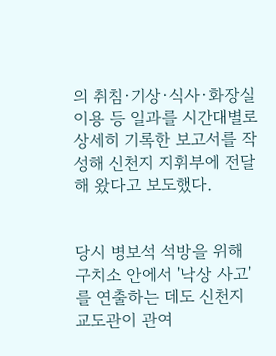의 취침·기상·식사·화장실 이용 등 일과를 시간대별로 상세히 기록한 보고서를 작성해 신천지 지휘부에 전달해 왔다고 보도했다.


당시 병보석 석방을 위해 구치소 안에서 '낙상 사고'를 연출하는 데도 신천지 교도관이 관여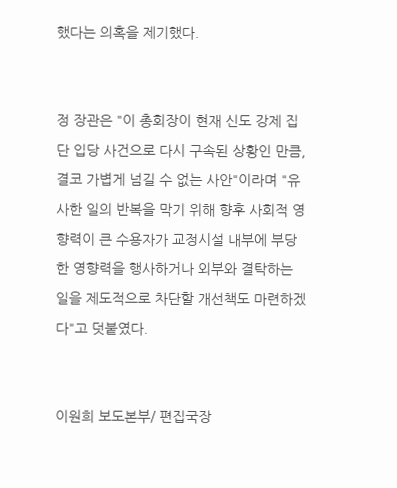했다는 의혹을 제기했다.


정 장관은 "이 총회장이 현재 신도 강제 집단 입당 사건으로 다시 구속된 상황인 만큼, 결코 가볍게 넘길 수 없는 사안"이라며 "유사한 일의 반복을 막기 위해 향후 사회적 영향력이 큰 수용자가 교정시설 내부에 부당한 영향력을 행사하거나 외부와 결탁하는 일을 제도적으로 차단할 개선책도 마련하겠다"고 덧붙였다.


이원희 보도본부/ 편집국장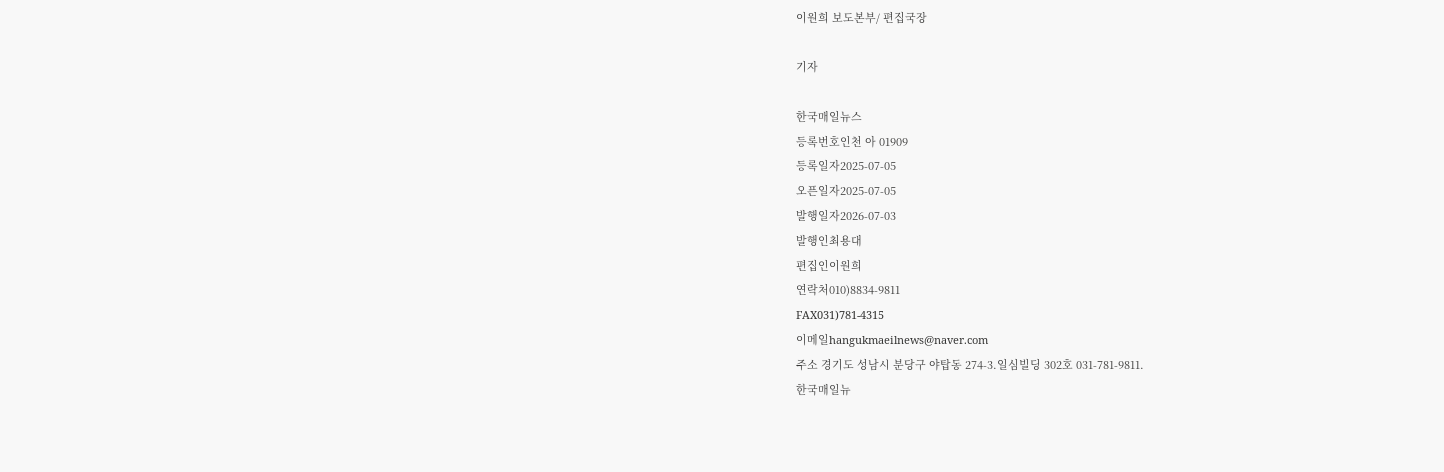이원희 보도본부/ 편집국장

기자

한국매일뉴스
등록번호인천 아 01909
등록일자2025-07-05
오픈일자2025-07-05
발행일자2026-07-03
발행인최용대
편집인이원희
연락처010)8834-9811
FAX031)781-4315
이메일hangukmaeilnews@naver.com
주소 경기도 성남시 분당구 야탑동 274-3.일심빌딩 302호 031-781-9811.
한국매일뉴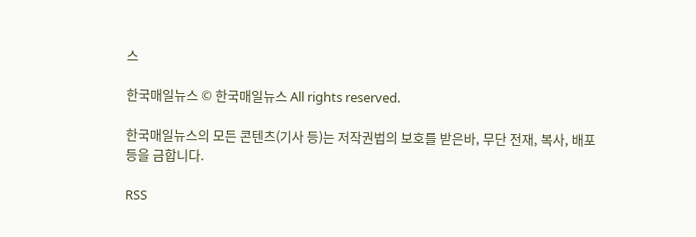스

한국매일뉴스 © 한국매일뉴스 All rights reserved.

한국매일뉴스의 모든 콘텐츠(기사 등)는 저작권법의 보호를 받은바, 무단 전재, 복사, 배포 등을 금합니다.

RSS